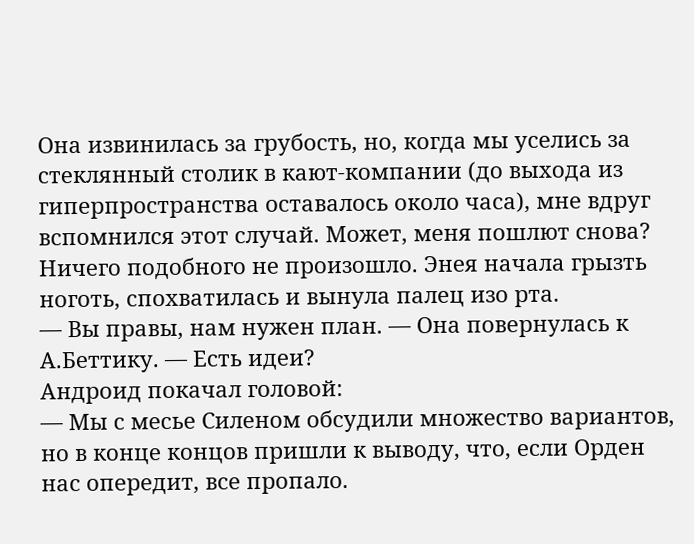Она извинилась за грубость, но, когда мы уселись за стеклянный столик в кают-компании (до выхода из гиперпространства оставалось около часа), мне вдруг вспомнился этот случай. Может, меня пошлют снова?
Ничего подобного не произошло. Энея начала грызть ноготь, спохватилась и вынула палец изо рта.
— Вы правы, нам нужен план. — Она повернулась к А.Беттику. — Есть идеи?
Андроид покачал головой:
— Мы с месье Силеном обсудили множество вариантов, но в конце концов пришли к выводу, что, если Орден нас опередит, все пропало.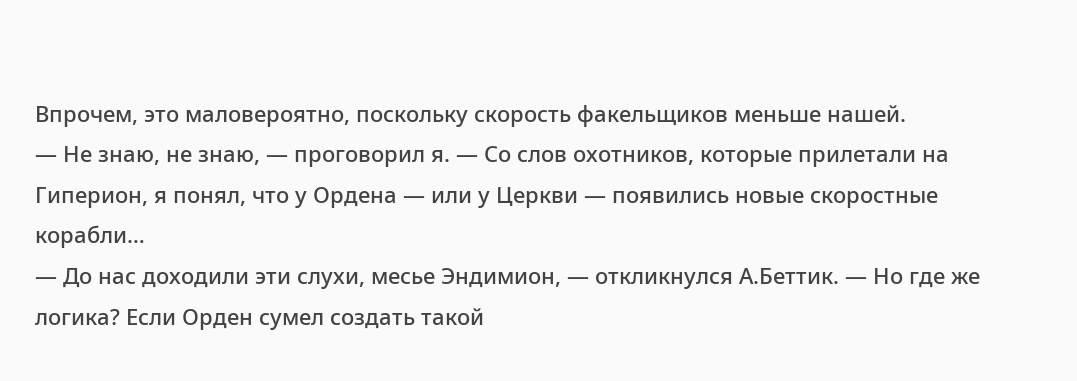Впрочем, это маловероятно, поскольку скорость факельщиков меньше нашей.
— Не знаю, не знаю, — проговорил я. — Со слов охотников, которые прилетали на Гиперион, я понял, что у Ордена — или у Церкви — появились новые скоростные корабли…
— До нас доходили эти слухи, месье Эндимион, — откликнулся А.Беттик. — Но где же логика? Если Орден сумел создать такой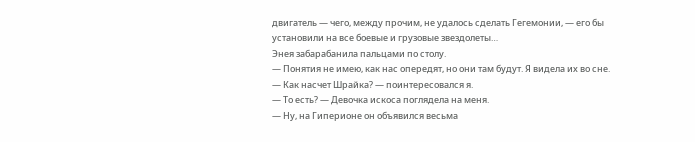двигатель — чего, между прочим, не удалось сделать Гегемонии, — его бы установили на все боевые и грузовые звездолеты…
Энея забарабанила пальцами по столу.
— Понятия не имею, как нас опередят, но они там будут. Я видела их во сне.
— Как насчет Шрайка? — поинтересовался я.
— То есть? — Девочка искоса поглядела на меня.
— Ну, на Гиперионе он объявился весьма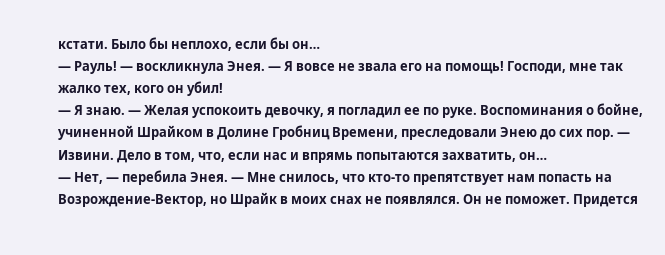кстати. Было бы неплохо, если бы он…
— Рауль! — воскликнула Энея. — Я вовсе не звала его на помощь! Господи, мне так жалко тех, кого он убил!
— Я знаю. — Желая успокоить девочку, я погладил ее по руке. Воспоминания о бойне, учиненной Шрайком в Долине Гробниц Времени, преследовали Энею до сих пор. — Извини. Дело в том, что, если нас и впрямь попытаются захватить, он…
— Нет, — перебила Энея. — Мне снилось, что кто-то препятствует нам попасть на Возрождение-Вектор, но Шрайк в моих снах не появлялся. Он не поможет. Придется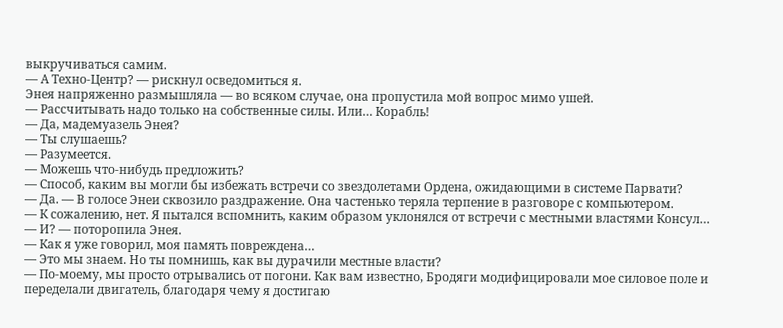выкручиваться самим.
— А Техно-Центр? — рискнул осведомиться я.
Энея напряженно размышляла — во всяком случае, она пропустила мой вопрос мимо ушей.
— Рассчитывать надо только на собственные силы. Или… Корабль!
— Да, мадемуазель Энея?
— Ты слушаешь?
— Разумеется.
— Можешь что-нибудь предложить?
— Способ, каким вы могли бы избежать встречи со звездолетами Ордена, ожидающими в системе Парвати?
— Да. — В голосе Энеи сквозило раздражение. Она частенько теряла терпение в разговоре с компьютером.
— К сожалению, нет. Я пытался вспомнить, каким образом уклонялся от встречи с местными властями Консул…
— И? — поторопила Энея.
— Как я уже говорил, моя память повреждена…
— Это мы знаем. Но ты помнишь, как вы дурачили местные власти?
— По-моему, мы просто отрывались от погони. Как вам известно, Бродяги модифицировали мое силовое поле и переделали двигатель, благодаря чему я достигаю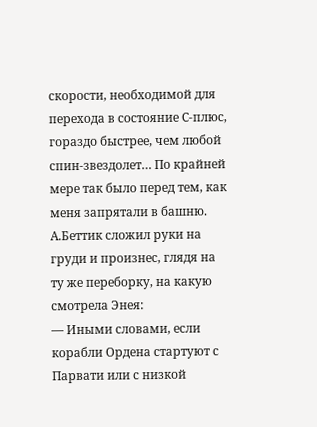скорости, необходимой для перехода в состояние С-плюс, гораздо быстрее, чем любой спин-звездолет… По крайней мере так было перед тем, как меня запрятали в башню.
А.Беттик сложил руки на груди и произнес, глядя на ту же переборку, на какую смотрела Энея:
— Иными словами, если корабли Ордена стартуют с Парвати или с низкой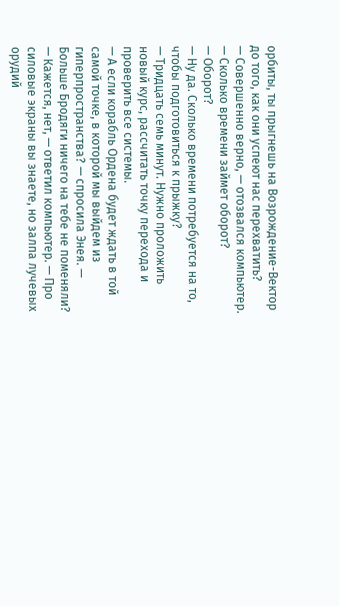орбиты, ты прыгнешь на Возрождение-Вектор до того, как они успеют нас перехватить?
— Совершенно верно, — отозвался компьютер.
— Сколько времени займет оборот?
— Оборот?
— Ну да. Сколько времени потребуется на то, чтобы подготовиться к прыжку?
— Тридцать семь минут. Нужно проложить новый курс, рассчитать точку перехода и проверить все системы.
— А если корабль Ордена будет ждать в той самой точке, в которой мы выйдем из гиперпространства? — спросила Энея. — Больше Бродяги ничего на тебе не поменяли?
— Кажется, нет, — ответил компьютер. — Про силовые экраны вы знаете, но залпа лучевых орудий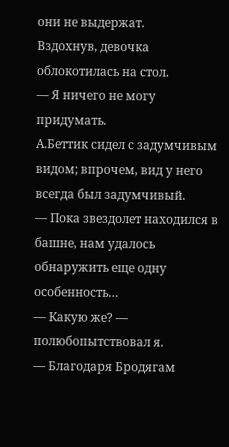они не выдержат.
Вздохнув, девочка облокотилась на стол.
— Я ничего не могу придумать.
А.Беттик сидел с задумчивым видом; впрочем, вид у него всегда был задумчивый.
— Пока звездолет находился в башне, нам удалось обнаружить еще одну особенность…
— Какую же? — полюбопытствовал я.
— Благодаря Бродягам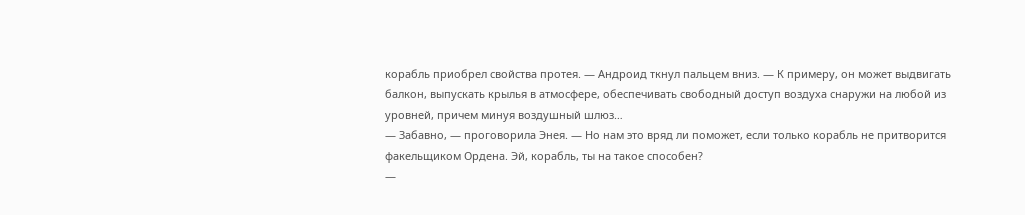корабль приобрел свойства протея. — Андроид ткнул пальцем вниз. — К примеру, он может выдвигать балкон, выпускать крылья в атмосфере, обеспечивать свободный доступ воздуха снаружи на любой из уровней, причем минуя воздушный шлюз…
— Забавно, — проговорила Энея. — Но нам это вряд ли поможет, если только корабль не притворится факельщиком Ордена. Эй, корабль, ты на такое способен?
—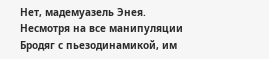Нет, мадемуазель Энея. Несмотря на все манипуляции Бродяг с пьезодинамикой, им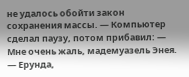не удалось обойти закон сохранения массы. — Компьютер сделал паузу, потом прибавил: — Мне очень жаль, мадемуазель Энея.
— Ерунда,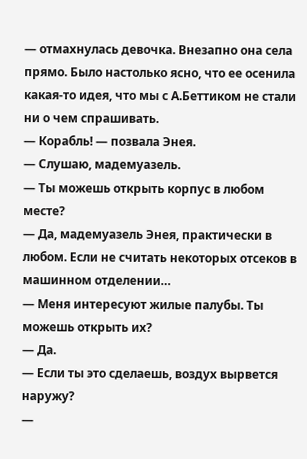— отмахнулась девочка. Внезапно она села прямо. Было настолько ясно, что ее осенила какая-то идея, что мы с А.Беттиком не стали ни о чем спрашивать.
— Корабль! — позвала Энея.
— Слушаю, мадемуазель.
— Ты можешь открыть корпус в любом месте?
— Да, мадемуазель Энея, практически в любом. Если не считать некоторых отсеков в машинном отделении…
— Меня интересуют жилые палубы. Ты можешь открыть их?
— Да.
— Если ты это сделаешь, воздух вырвется наружу?
—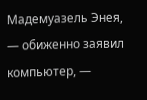Мадемуазель Энея, — обиженно заявил компьютер, —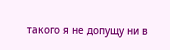такого я не допущу ни в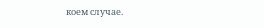коем случае.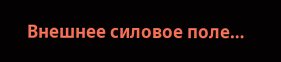Внешнее силовое поле…